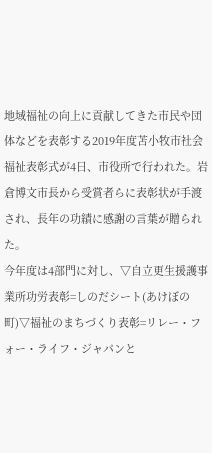地域福祉の向上に貢献してきた市民や団体などを表彰する2019年度苫小牧市社会福祉表彰式が4日、市役所で行われた。岩倉博文市長から受賞者らに表彰状が手渡され、長年の功績に感謝の言葉が贈られた。
今年度は4部門に対し、▽自立更生援護事業所功労表彰=しのだシート(あけぼの町)▽福祉のまちづくり表彰=リレー・フォー・ライフ・ジャパンと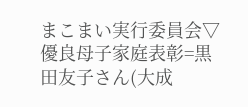まこまい実行委員会▽優良母子家庭表彰=黒田友子さん(大成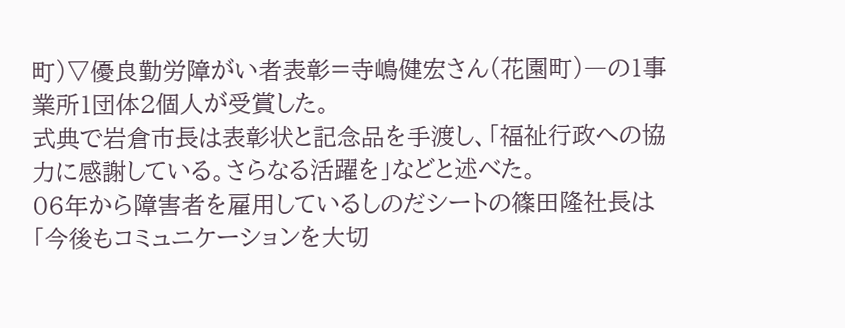町)▽優良勤労障がい者表彰=寺嶋健宏さん(花園町)―の1事業所1団体2個人が受賞した。
式典で岩倉市長は表彰状と記念品を手渡し、「福祉行政への協力に感謝している。さらなる活躍を」などと述べた。
06年から障害者を雇用しているしのだシートの篠田隆社長は「今後もコミュニケーションを大切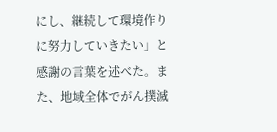にし、継続して環境作りに努力していきたい」と感謝の言葉を述べた。また、地域全体でがん撲滅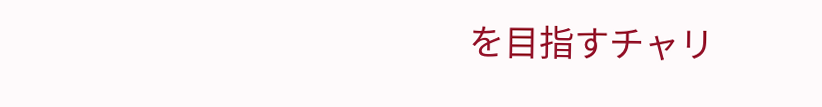を目指すチャリ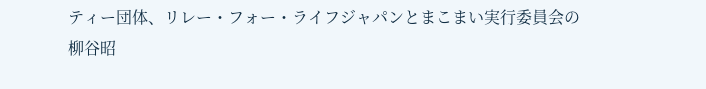ティー団体、リレー・フォー・ライフジャパンとまこまい実行委員会の柳谷昭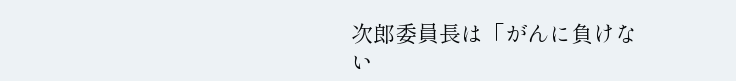次郎委員長は「がんに負けない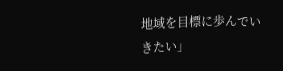地域を目標に歩んでいきたい」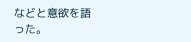などと意欲を語った。